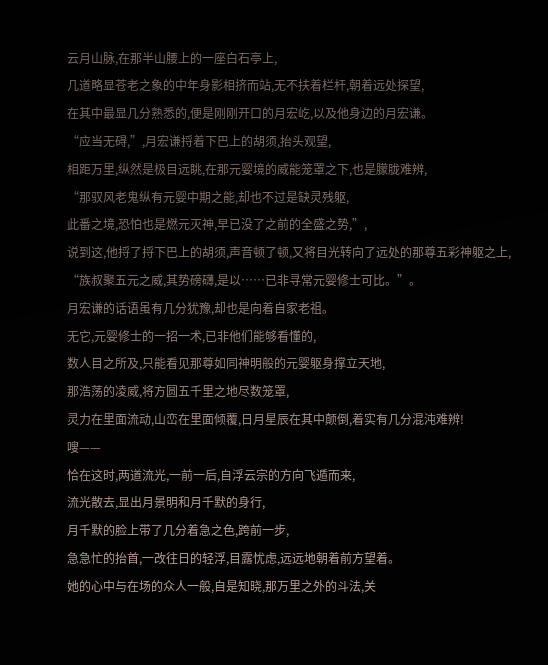云月山脉,在那半山腰上的一座白石亭上,
几道略显苍老之象的中年身影相挤而站,无不扶着栏杆,朝着远处探望,
在其中最显几分熟悉的,便是刚刚开口的月宏屹,以及他身边的月宏谦。
“应当无碍,”,月宏谦捋着下巴上的胡须,抬头观望,
相距万里,纵然是极目远眺,在那元婴境的威能笼罩之下,也是朦胧难辨,
“那驭风老鬼纵有元婴中期之能,却也不过是缺灵残躯,
此番之境,恐怕也是燃元灭神,早已没了之前的全盛之势,”,
说到这,他捋了捋下巴上的胡须,声音顿了顿,又将目光转向了远处的那尊五彩神躯之上,
“族叔聚五元之威,其势磅礴,是以……已非寻常元婴修士可比。”。
月宏谦的话语虽有几分犹豫,却也是向着自家老祖。
无它,元婴修士的一招一术,已非他们能够看懂的,
数人目之所及,只能看见那尊如同神明般的元婴躯身撑立天地,
那浩荡的凌威,将方圆五千里之地尽数笼罩,
灵力在里面流动,山峦在里面倾覆,日月星辰在其中颠倒,着实有几分混沌难辨!
嗖——
恰在这时,两道流光,一前一后,自浮云宗的方向飞遁而来,
流光散去,显出月景明和月千默的身行,
月千默的脸上带了几分着急之色,跨前一步,
急急忙的抬首,一改往日的轻浮,目露忧虑,远远地朝着前方望着。
她的心中与在场的众人一般,自是知晓,那万里之外的斗法,关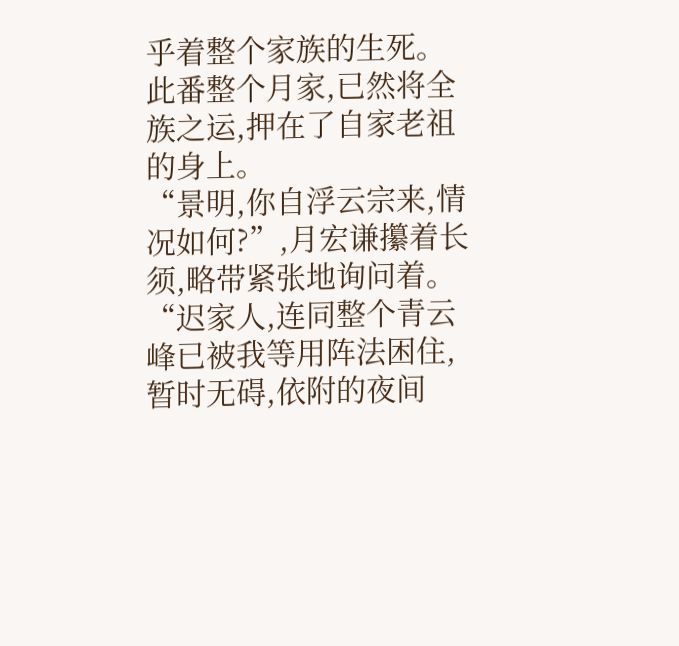乎着整个家族的生死。
此番整个月家,已然将全族之运,押在了自家老祖的身上。
“景明,你自浮云宗来,情况如何?”,月宏谦攥着长须,略带紧张地询问着。
“迟家人,连同整个青云峰已被我等用阵法困住,暂时无碍,依附的夜间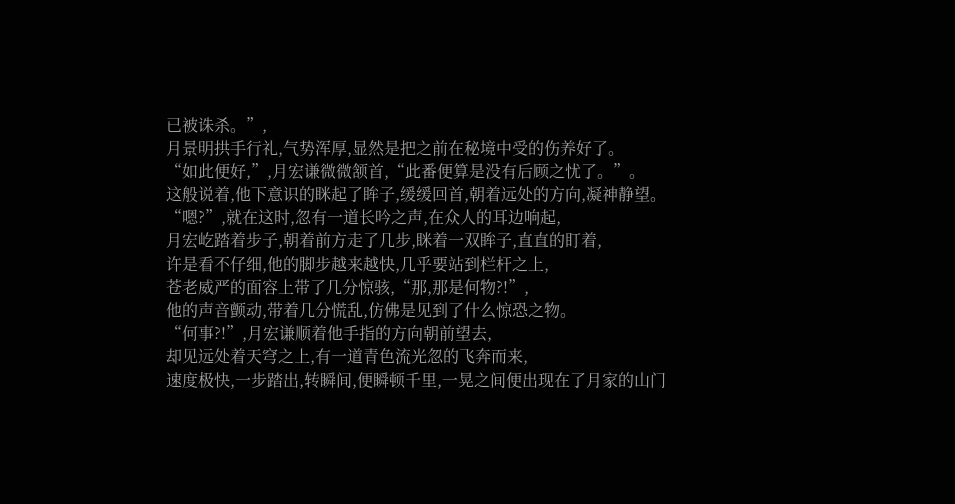已被诛杀。”,
月景明拱手行礼,气势浑厚,显然是把之前在秘境中受的伤养好了。
“如此便好,”,月宏谦微微颔首,“此番便算是没有后顾之忧了。”。
这般说着,他下意识的眯起了眸子,缓缓回首,朝着远处的方向,凝神静望。
“嗯?”,就在这时,忽有一道长吟之声,在众人的耳边响起,
月宏屹踏着步子,朝着前方走了几步,眯着一双眸子,直直的盯着,
许是看不仔细,他的脚步越来越快,几乎要站到栏杆之上,
苍老威严的面容上带了几分惊骇,“那,那是何物?!”,
他的声音颤动,带着几分慌乱,仿佛是见到了什么惊恐之物。
“何事?!”,月宏谦顺着他手指的方向朝前望去,
却见远处着天穹之上,有一道青色流光忽的飞奔而来,
速度极快,一步踏出,转瞬间,便瞬顿千里,一晃之间便出现在了月家的山门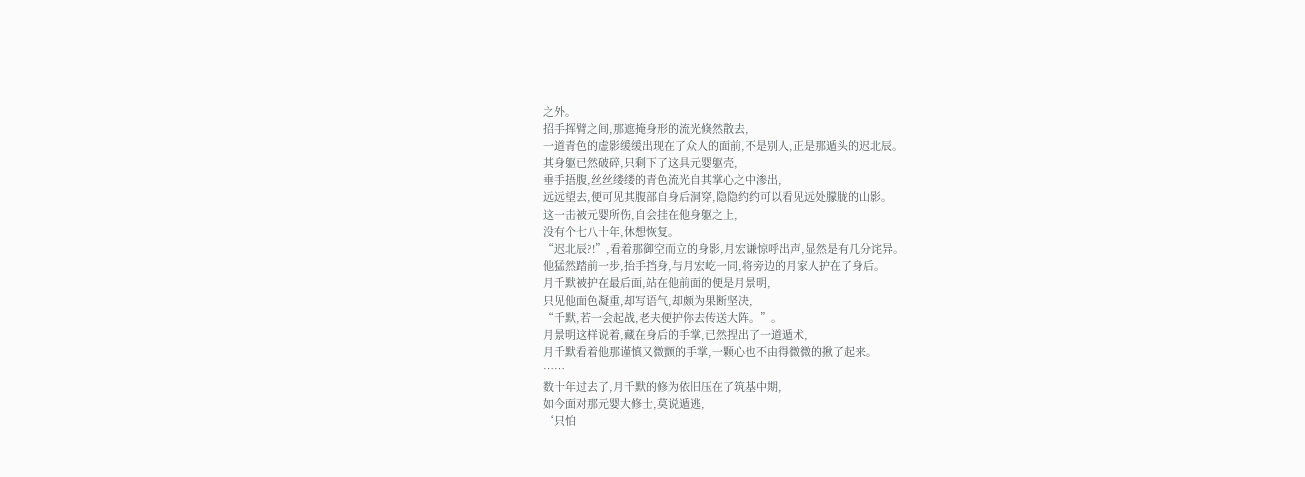之外。
招手挥臂之间,那遮掩身形的流光倏然散去,
一道青色的虚影缓缓出现在了众人的面前,不是别人,正是那遁头的迟北辰。
其身躯已然破碎,只剩下了这具元婴躯壳,
垂手捂腹,丝丝缕缕的青色流光自其掌心之中渗出,
远远望去,便可见其腹部自身后洞穿,隐隐约约可以看见远处朦胧的山影。
这一击被元婴所伤,自会挂在他身躯之上,
没有个七八十年,休想恢复。
“迟北辰?!”,看着那御空而立的身影,月宏谦惊呼出声,显然是有几分诧异。
他猛然踏前一步,抬手挡身,与月宏屹一同,将旁边的月家人护在了身后。
月千默被护在最后面,站在他前面的便是月景明,
只见他面色凝重,却写语气,却颇为果断坚决,
“千默,若一会起战,老夫便护你去传送大阵。”。
月景明这样说着,藏在身后的手掌,已然捏出了一道遁术,
月千默看着他那谨慎又微颤的手掌,一颗心也不由得微微的揪了起来。
……
数十年过去了,月千默的修为依旧压在了筑基中期,
如今面对那元婴大修士,莫说遁逃,
‘只怕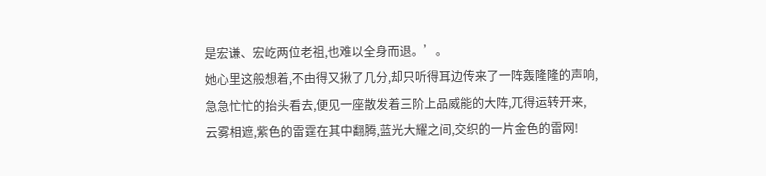是宏谦、宏屹两位老祖,也难以全身而退。’。
她心里这般想着,不由得又揪了几分,却只听得耳边传来了一阵轰隆隆的声响,
急急忙忙的抬头看去,便见一座散发着三阶上品威能的大阵,兀得运转开来,
云雾相遮,紫色的雷霆在其中翻腾,蓝光大耀之间,交织的一片金色的雷网!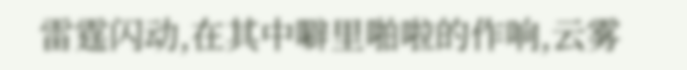雷霆闪动,在其中噼里啪啦的作响,云雾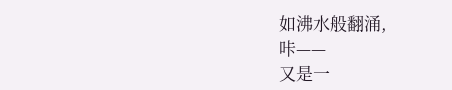如沸水般翻涌,
咔——
又是一